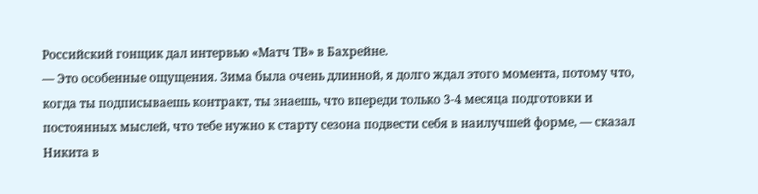Российский гонщик дал интервью «Матч ТВ» в Бахрейне.
— Это особенные ощущения. Зима была очень длинной, я долго ждал этого момента, потому что, когда ты подписываешь контракт, ты знаешь, что впереди только 3-4 месяца подготовки и постоянных мыслей, что тебе нужно к старту сезона подвести себя в наилучшей форме, — сказал Никита в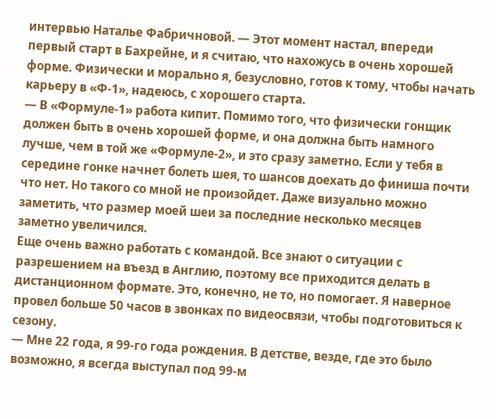интервью Наталье Фабричновой. — Этот момент настал, впереди первый старт в Бахрейне, и я считаю, что нахожусь в очень хорошей форме. Физически и морально я, безусловно, готов к тому, чтобы начать карьеру в «Ф-1», надеюсь, с хорошего старта.
— В «Формуле-1» работа кипит. Помимо того, что физически гонщик должен быть в очень хорошей форме, и она должна быть намного лучше, чем в той же «Формуле-2», и это сразу заметно. Если у тебя в середине гонке начнет болеть шея, то шансов доехать до финиша почти что нет. Но такого со мной не произойдет. Даже визуально можно заметить, что размер моей шеи за последние несколько месяцев заметно увеличился.
Еще очень важно работать с командой. Все знают о ситуации с разрешением на въезд в Англию, поэтому все приходится делать в дистанционном формате. Это, конечно, не то, но помогает. Я наверное провел больше 50 часов в звонках по видеосвязи, чтобы подготовиться к сезону.
— Мне 22 года, я 99-го года рождения. В детстве, везде, где это было возможно, я всегда выступал под 99-м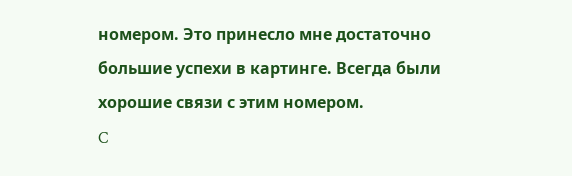номером. Это принесло мне достаточно большие успехи в картинге. Всегда были хорошие связи с этим номером.
C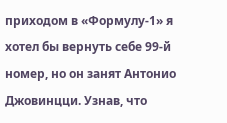приходом в «Формулу-1» я хотел бы вернуть себе 99-й номер, но он занят Антонио Джовинцци. Узнав, что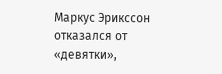Маркус Эрикссон отказался от «девятки»,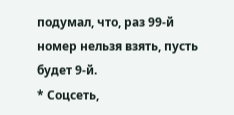подумал, что, раз 99-й номер нельзя взять, пусть будет 9-й.
* Соцсеть,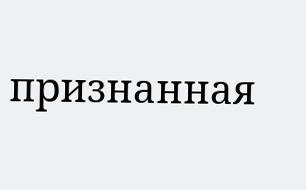признанная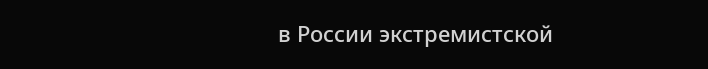в России экстремистской